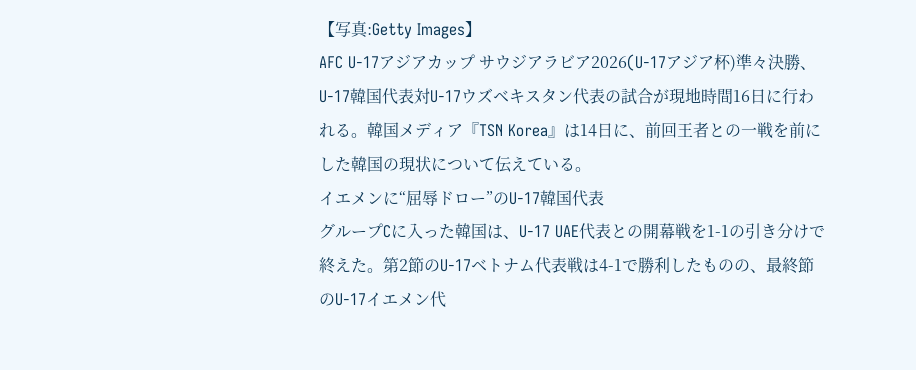【写真:Getty Images】
AFC U-17アジアカップ サウジアラビア2026(U-17アジア杯)準々決勝、U-17韓国代表対U-17ウズベキスタン代表の試合が現地時間16日に行われる。韓国メディア『TSN Korea』は14日に、前回王者との一戦を前にした韓国の現状について伝えている。
イエメンに“屈辱ドロー”のU-17韓国代表
グループCに入った韓国は、U-17 UAE代表との開幕戦を1-1の引き分けで終えた。第2節のU-17ベトナム代表戦は4-1で勝利したものの、最終節のU-17イエメン代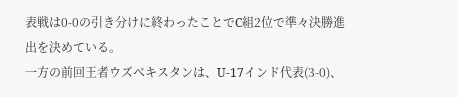表戦は0-0の引き分けに終わったことでC組2位で準々決勝進出を決めている。
一方の前回王者ウズベキスタンは、U-17インド代表(3-0)、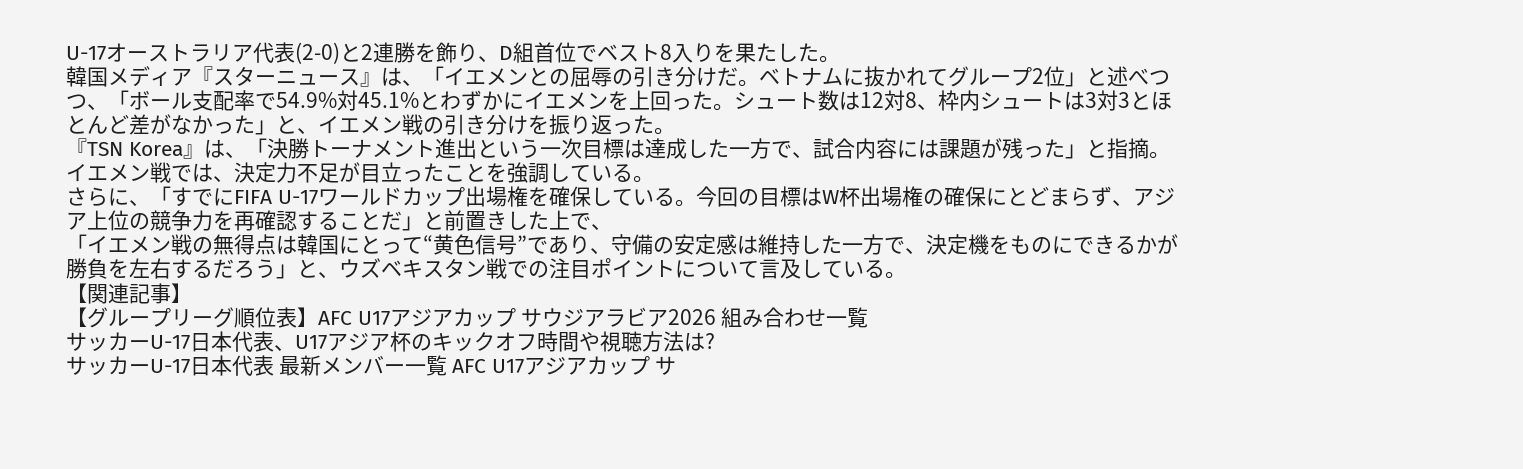U-17オーストラリア代表(2-0)と2連勝を飾り、D組首位でベスト8入りを果たした。
韓国メディア『スターニュース』は、「イエメンとの屈辱の引き分けだ。ベトナムに抜かれてグループ2位」と述べつつ、「ボール支配率で54.9%対45.1%とわずかにイエメンを上回った。シュート数は12対8、枠内シュートは3対3とほとんど差がなかった」と、イエメン戦の引き分けを振り返った。
『TSN Korea』は、「決勝トーナメント進出という一次目標は達成した一方で、試合内容には課題が残った」と指摘。イエメン戦では、決定力不足が目立ったことを強調している。
さらに、「すでにFIFA U-17ワールドカップ出場権を確保している。今回の目標はW杯出場権の確保にとどまらず、アジア上位の競争力を再確認することだ」と前置きした上で、
「イエメン戦の無得点は韓国にとって“黄色信号”であり、守備の安定感は維持した一方で、決定機をものにできるかが勝負を左右するだろう」と、ウズベキスタン戦での注目ポイントについて言及している。
【関連記事】
【グループリーグ順位表】AFC U17アジアカップ サウジアラビア2026 組み合わせ一覧
サッカーU-17日本代表、U17アジア杯のキックオフ時間や視聴方法は?
サッカーU-17日本代表 最新メンバー一覧 AFC U17アジアカップ サ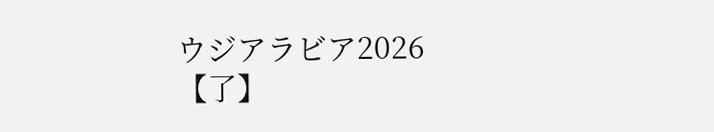ウジアラビア2026
【了】